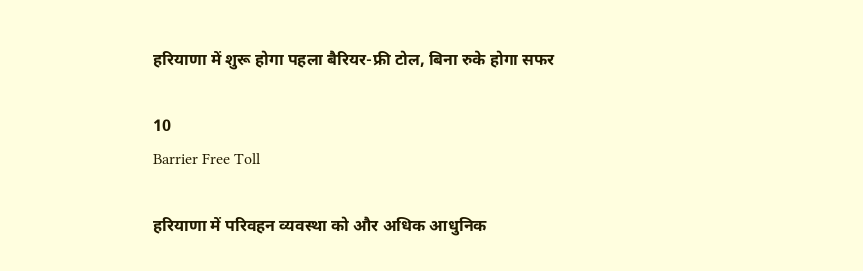हरियाणा में शुरू होगा पहला बैरियर-फ्री टोल, बिना रुके होगा सफर

10
Barrier Free Toll

हरियाणा में परिवहन व्यवस्था को और अधिक आधुनिक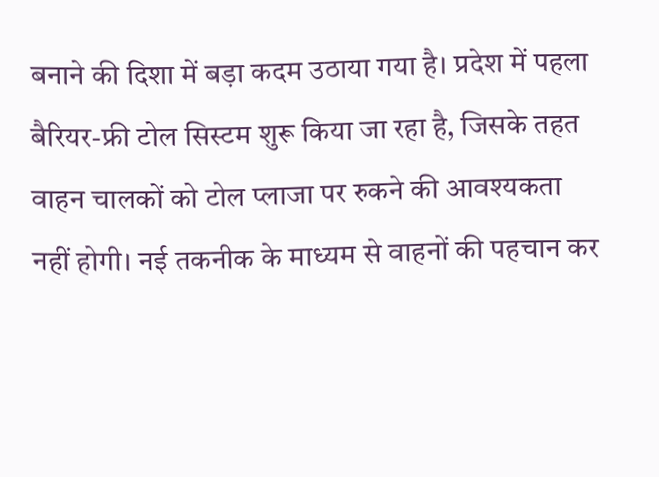बनाने की दिशा में बड़ा कदम उठाया गया है। प्रदेश में पहला बैरियर-फ्री टोल सिस्टम शुरू किया जा रहा है, जिसके तहत वाहन चालकों को टोल प्लाजा पर रुकने की आवश्यकता नहीं होगी। नई तकनीक के माध्यम से वाहनों की पहचान कर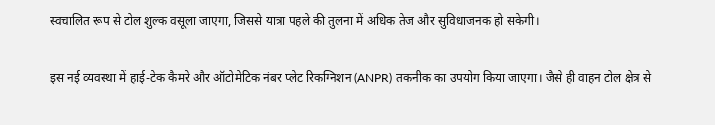स्वचालित रूप से टोल शुल्क वसूला जाएगा, जिससे यात्रा पहले की तुलना में अधिक तेज और सुविधाजनक हो सकेगी।

इस नई व्यवस्था में हाई-टेक कैमरे और ऑटोमेटिक नंबर प्लेट रिकग्निशन (ANPR) तकनीक का उपयोग किया जाएगा। जैसे ही वाहन टोल क्षेत्र से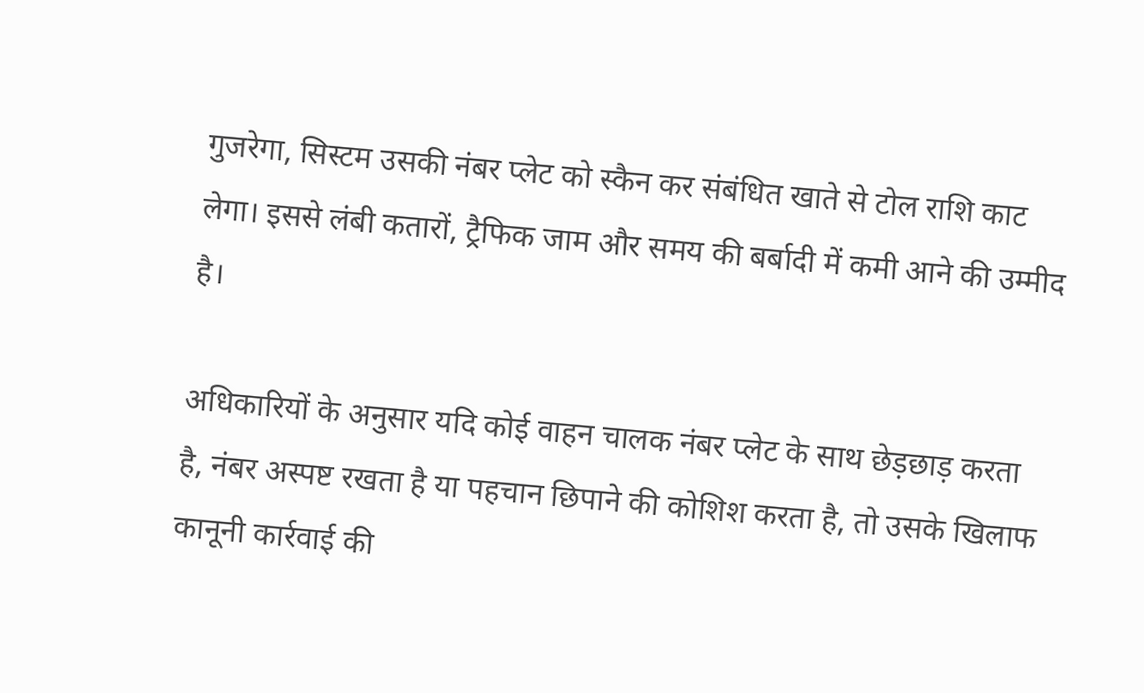गुजरेगा, सिस्टम उसकी नंबर प्लेट को स्कैन कर संबंधित खाते से टोल राशि काट लेगा। इससे लंबी कतारों, ट्रैफिक जाम और समय की बर्बादी में कमी आने की उम्मीद है।

अधिकारियों के अनुसार यदि कोई वाहन चालक नंबर प्लेट के साथ छेड़छाड़ करता है, नंबर अस्पष्ट रखता है या पहचान छिपाने की कोशिश करता है, तो उसके खिलाफ कानूनी कार्रवाई की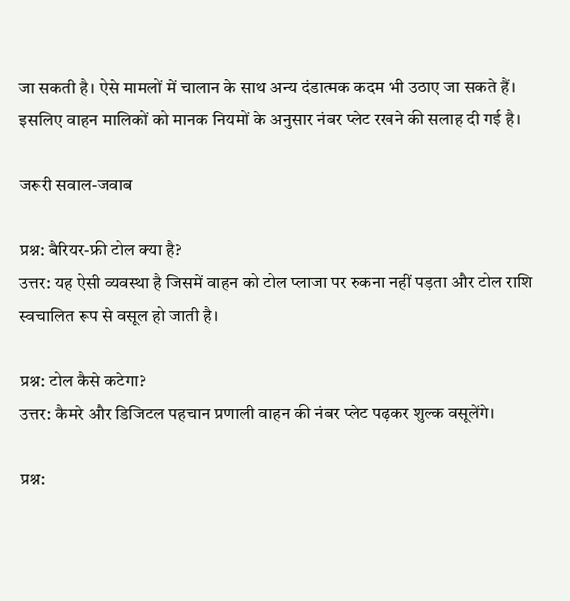जा सकती है। ऐसे मामलों में चालान के साथ अन्य दंडात्मक कदम भी उठाए जा सकते हैं। इसलिए वाहन मालिकों को मानक नियमों के अनुसार नंबर प्लेट रखने की सलाह दी गई है।

जरूरी सवाल-जवाब

प्रश्न: बैरियर-फ्री टोल क्या है?
उत्तर: यह ऐसी व्यवस्था है जिसमें वाहन को टोल प्लाजा पर रुकना नहीं पड़ता और टोल राशि स्वचालित रूप से वसूल हो जाती है।

प्रश्न: टोल कैसे कटेगा?
उत्तर: कैमरे और डिजिटल पहचान प्रणाली वाहन की नंबर प्लेट पढ़कर शुल्क वसूलेंगे।

प्रश्न: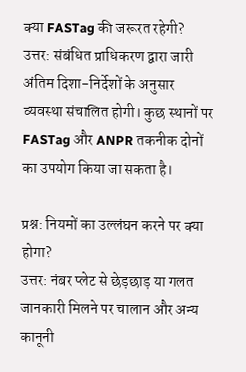क्या FASTag की जरूरत रहेगी?
उत्तर: संबंधित प्राधिकरण द्वारा जारी अंतिम दिशा-निर्देशों के अनुसार व्यवस्था संचालित होगी। कुछ स्थानों पर FASTag और ANPR तकनीक दोनों का उपयोग किया जा सकता है।

प्रश्न: नियमों का उल्लंघन करने पर क्या होगा?
उत्तर: नंबर प्लेट से छेड़छाड़ या गलत जानकारी मिलने पर चालान और अन्य कानूनी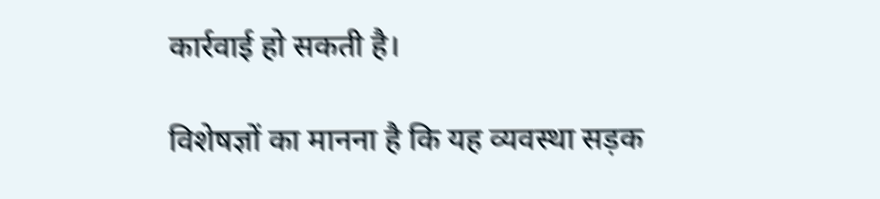कार्रवाई हो सकती है।

विशेषज्ञों का मानना है कि यह व्यवस्था सड़क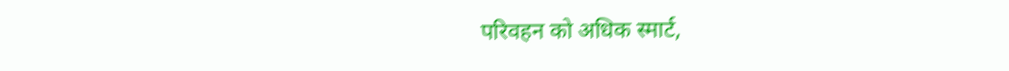परिवहन को अधिक स्मार्ट,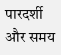पारदर्शी और समय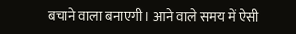बचाने वाला बनाएगी। आने वाले समय में ऐसी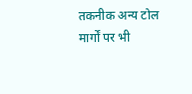तकनीक अन्य टोल मार्गों पर भी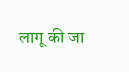लागू की जा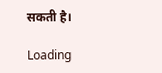सकती है।

Loading